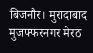बिजनौर। मुरादाबाद मुजफ्फरनगर मेरठ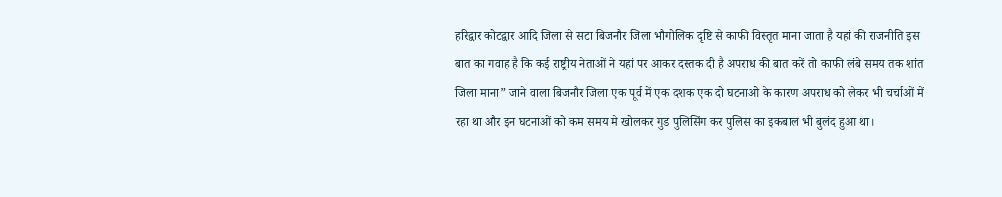हरिद्वार कोटद्वार आदि जिला से सटा बिजनौर जिला भौगोलिक दृष्टि से काफी विस्तृत माना जाता है यहां की राजनीति इस बात का गवाह है कि कई राष्ट्रीय नेताओं ने यहां पर आकर दस्तक दी है अपराध की बात करें तो काफी लंबे समय तक शांत जिला माना” जाने वाला बिजनौर जिला एक पूर्व में एक दशक एक दो घटनाओ के कारण अपराध को लेकर भी चर्चाओं में रहा था और इन घटनाओं को कम समय मे खोलकर गुड पुलिसिंग कर पुलिस का इकबाल भी बुलंद हुआ था।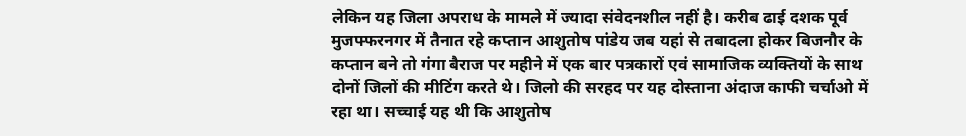लेकिन यह जिला अपराध के मामले में ज्यादा संवेदनशील नहीं है। करीब ढाई दशक पूर्व मुजफ्फरनगर में तैनात रहे कप्तान आशुतोष पांडेय जब यहां से तबादला होकर बिजनौर के कप्तान बने तो गंगा बैराज पर महीने में एक बार पत्रकारों एवं सामाजिक व्यक्तियों के साथ दोनों जिलों की मीटिंग करते थे। जिलो की सरहद पर यह दोस्ताना अंदाज काफी चर्चाओ में रहा था। सच्चाई यह थी कि आशुतोष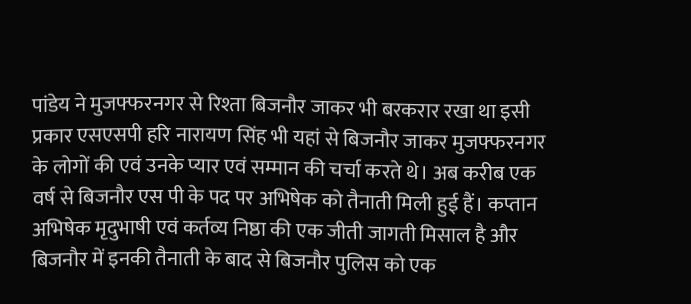पांडेय ने मुजफ्फरनगर से रिश्ता बिजनौर जाकर भी बरकरार रखा था इसी प्रकार एसएसपी हरि नारायण सिंह भी यहां से बिजनौर जाकर मुजफ्फरनगर के लोगों की एवं उनके प्यार एवं सम्मान की चर्चा करते थे। अब करीब एक वर्ष से बिजनौर एस पी के पद पर अभिषेक को तैनाती मिली हुई हैं। कप्तान अभिषेक मृदुभाषी एवं कर्तव्य निष्ठा की एक जीती जागती मिसाल है और बिजनौर में इनकी तैनाती के बाद से बिजनौर पुलिस को एक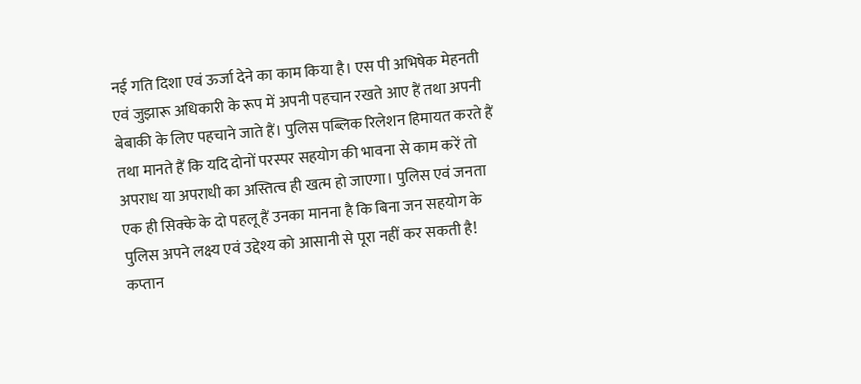नई गति दिशा एवं ऊर्जा देने का काम किया है। एस पी अभिषेक मेहनती एवं जुझारू अधिकारी के रूप में अपनी पहचान रखते आए हैं तथा अपनी बेबाकी के लिए पहचाने जाते हैं। पुलिस पब्लिक रिलेशन हिमायत करते हैं तथा मानते हैं कि यदि दोनों परस्पर सहयोग की भावना से काम करें तो अपराध या अपराधी का अस्तित्व ही खत्म हो जाएगा। पुलिस एवं जनता एक ही सिक्के के दो पहलू हैं उनका मानना है कि बिना जन सहयोग के पुलिस अपने लक्ष्य एवं उद्देश्य को आसानी से पूरा नहीं कर सकती है! कप्तान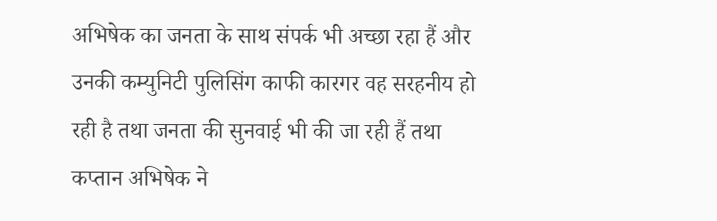अभिषेक का जनता के साथ संपर्क भी अच्छा रहा हैं और उनकी कम्युनिटी पुलिसिंग काफी कारगर वह सरहनीय हो रही है तथा जनता की सुनवाई भी की जा रही हैं तथा कप्तान अभिषेक ने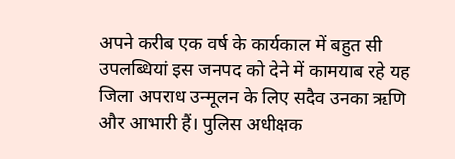अपने करीब एक वर्ष के कार्यकाल में बहुत सी उपलब्धियां इस जनपद को देने में कामयाब रहे यह जिला अपराध उन्मूलन के लिए सदैव उनका ऋणि और आभारी हैं। पुलिस अधीक्षक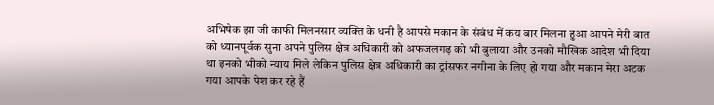अभिषेक झा जी काफी मिलनसार व्यक्ति के धनी है आपसे मकान के संबंध में कय बार मिलना हुआ आपने मेरी बात को ध्यानपूर्वक सुना अपने पुलिस क्षेत्र अधिकारी को अफजलगढ़ को भी बुलाया और उनको मौखिक आदेश भी दिया था इनको भीको न्याय मिले लेकिन पुलिस क्षेत्र अधिकारी का ट्रांसफर नगीना के लिए हो गया और मकान मेरा अटक गया आपके पेश कर रहे हैं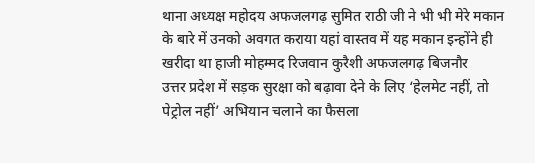थाना अध्यक्ष महोदय अफजलगढ़ सुमित राठी जी ने भी भी मेरे मकान के बारे में उनको अवगत कराया यहां वास्तव में यह मकान इन्होंने ही खरीदा था हाजी मोहम्मद रिजवान कुरैशी अफजलगढ़ बिजनौर
उत्तर प्रदेश में सड़क सुरक्षा को बढ़ावा देने के लिए ‘हेलमेट नहीं, तो पेट्रोल नहीं’ अभियान चलाने का फैसला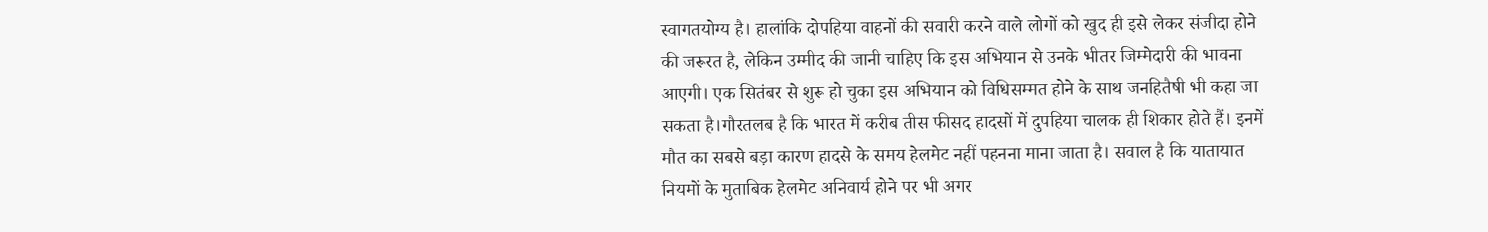स्वागतयोग्य है। हालांकि दोपहिया वाहनों की सवारी करने वाले लोगों को खुद ही इसे लेकर संजीदा होने की जरूरत है, लेकिन उम्मीद की जानी चाहिए कि इस अभियान से उनके भीतर जिम्मेदारी की भावना आएगी। एक सितंबर से शुरू हो चुका इस अभियान को विधिसम्मत होने के साथ जनहितैषी भी कहा जा सकता है।गौरतलब है कि भारत में करीब तीस फीसद हादसों में दुपहिया चालक ही शिकार होते हैं। इनमें मौत का सबसे बड़ा कारण हादसे के समय हेलमेट नहीं पहनना माना जाता है। सवाल है कि यातायात नियमों के मुताबिक हेलमेट अनिवार्य होने पर भी अगर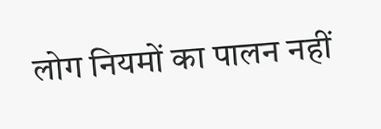लोग नियमों का पालन नहीं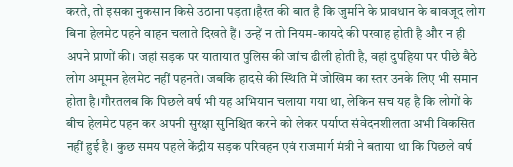करते, तो इसका नुकसान किसे उठाना पड़ता।हैरत की बात है कि जुर्माने के प्रावधान के बावजूद लोग बिना हेलमेट पहने वाहन चलाते दिखते हैं। उन्हें न तो नियम-कायदे की परवाह होती है और न ही अपने प्राणों की। जहां सड़क पर यातायात पुलिस की जांच ढीली होती है, वहां दुपहिया पर पीछे बैठे लोग अमूमन हेलमेट नहीं पहनते। जबकि हादसे की स्थिति में जोखिम का स्तर उनके लिए भी समान होता है।गौरतलब कि पिछले वर्ष भी यह अभियान चलाया गया था, लेकिन सच यह है कि लोगों के बीच हेलमेट पहन कर अपनी सुरक्षा सुनिश्चित करने को लेकर पर्याप्त संवेदनशीलता अभी विकसित नहीं हुई है। कुछ समय पहले केंद्रीय सड़क परिवहन एवं राजमार्ग मंत्री ने बताया था कि पिछले वर्ष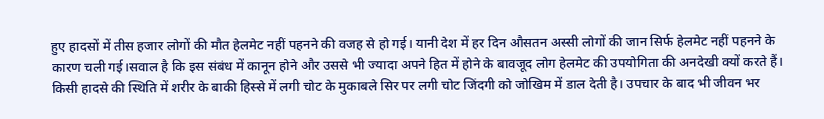हुए हादसों में तीस हजार लोगों की मौत हेलमेट नहीं पहनने की वजह से हो गई। यानी देश में हर दिन औसतन अस्सी लोगों की जान सिर्फ हेलमेट नहीं पहनने के कारण चली गई।सवाल है कि इस संबंध में कानून होने और उससे भी ज्यादा अपने हित में होने के बावजूद लोग हेलमेट की उपयोगिता की अनदेखी क्यों करते हैं। किसी हादसे की स्थिति में शरीर के बाकी हिस्से में लगी चोट के मुकाबले सिर पर लगी चोट जिंदगी को जोखिम में डाल देती है। उपचार के बाद भी जीवन भर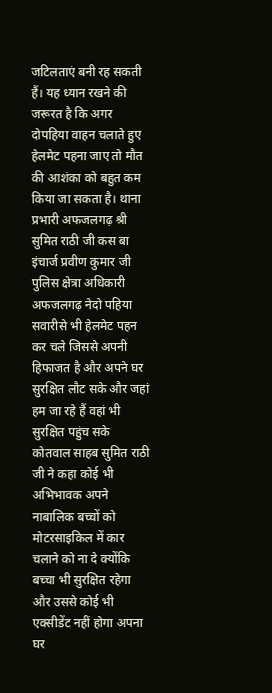जटिलताएं बनी रह सकती हैं। यह ध्यान रखने की जरूरत है कि अगर दोपहिया वाहन चलाते हुए हेलमेट पहना जाए तो मौत की आशंका को बहुत कम किया जा सकता है। थाना प्रभारी अफजलगढ़ श्री सुमित राठी जी कस बा इंचार्ज प्रवीण कुमार जी पुलिस क्षेत्रा अधिकारी अफजलगढ़ नेदो पहिया सवारीसे भी हेलमेट पहन कर चले जिससे अपनी हिफाजत है और अपने घर सुरक्षित लौट सके और जहां हम जा रहे हैं वहां भी सुरक्षित पहुंच सके कोतवाल साहब सुमित राठी जी ने कहा कोई भी अभिभावक अपने नाबालिक बच्चों को मोटरसाइकिल में कार चलाने को ना दे क्योंकि बच्चा भी सुरक्षित रहेगा और उससे कोई भी एक्सीडेंट नहीं होगा अपना घर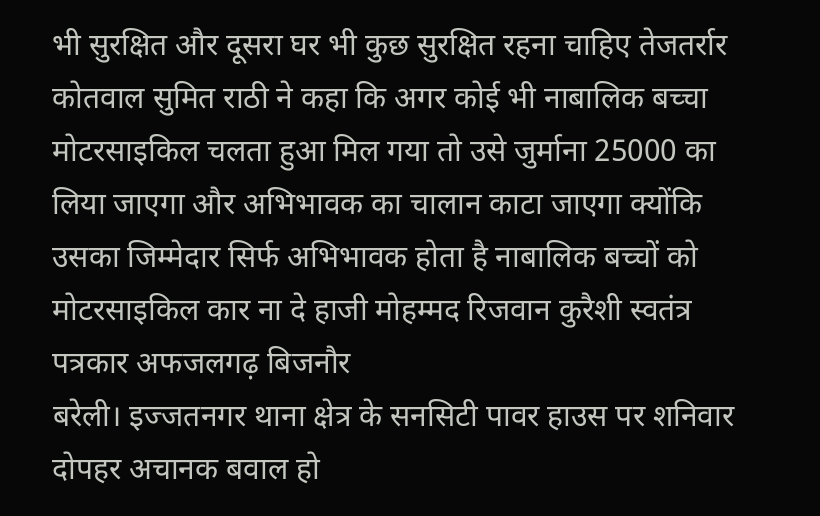भी सुरक्षित और दूसरा घर भी कुछ सुरक्षित रहना चाहिए तेजतर्रार कोतवाल सुमित राठी ने कहा कि अगर कोई भी नाबालिक बच्चा मोटरसाइकिल चलता हुआ मिल गया तो उसे जुर्माना 25000 का लिया जाएगा और अभिभावक का चालान काटा जाएगा क्योंकि उसका जिम्मेदार सिर्फ अभिभावक होता है नाबालिक बच्चों को मोटरसाइकिल कार ना दे हाजी मोहम्मद रिजवान कुरैशी स्वतंत्र पत्रकार अफजलगढ़ बिजनौर
बरेली। इज्जतनगर थाना क्षेत्र के सनसिटी पावर हाउस पर शनिवार दोपहर अचानक बवाल हो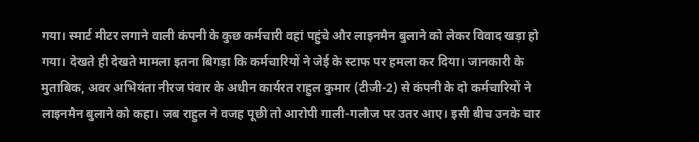गया। स्मार्ट मीटर लगाने वाली कंपनी के कुछ कर्मचारी वहां पहुंचे और लाइनमैन बुलाने को लेकर विवाद खड़ा हो गया। देखते ही देखते मामला इतना बिगड़ा कि कर्मचारियों ने जेई के स्टाफ पर हमला कर दिया। जानकारी के मुताबिक, अवर अभियंता नीरज पंवार के अधीन कार्यरत राहुल कुमार (टीजी-2) से कंपनी के दो कर्मचारियों ने लाइनमैन बुलाने को कहा। जब राहुल ने वजह पूछी तो आरोपी गाली-गलौज पर उतर आए। इसी बीच उनके चार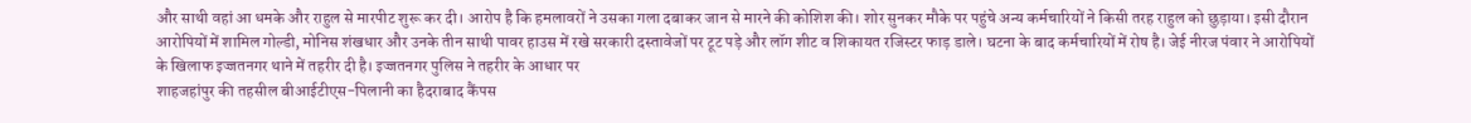और साथी वहां आ धमके और राहुल से मारपीट शुरू कर दी। आरोप है कि हमलावरों ने उसका गला दबाकर जान से मारने की कोशिश की। शोर सुनकर मौके पर पहुंचे अन्य कर्मचारियों ने किसी तरह राहुल को छुड़ाया। इसी दौरान आरोपियों में शामिल गोल्डी, मोनिस शंखधार और उनके तीन साथी पावर हाउस में रखे सरकारी दस्तावेजों पर टूट पड़े और लॉग शीट व शिकायत रजिस्टर फाड़ डाले। घटना के बाद कर्मचारियों में रोष है। जेई नीरज पंवार ने आरोपियों के खिलाफ इज्जतनगर थाने में तहरीर दी है। इज्जतनगर पुलिस ने तहरीर के आधार पर
शाहजहांपुर की तहसील बीआईटीएस-पिलानी का हैदराबाद कैंपस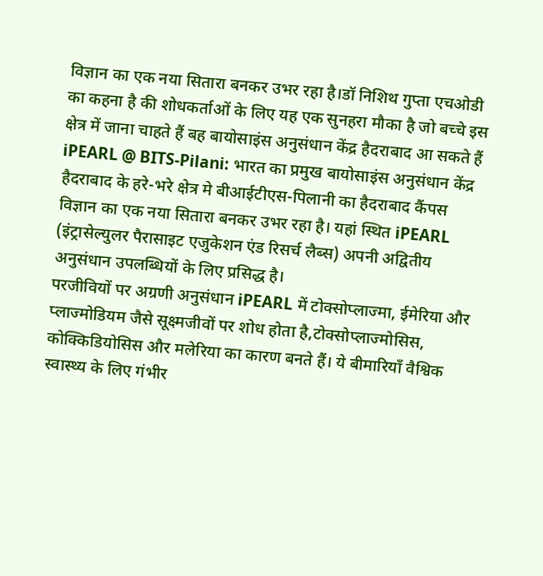विज्ञान का एक नया सितारा बनकर उभर रहा है।डॉ निशिथ गुप्ता एचओडी का कहना है की शोधकर्ताओं के लिए यह एक सुनहरा मौका है जो बच्चे इस क्षेत्र में जाना चाहते हैं बह बायोसाइंस अनुसंधान केंद्र हैदराबाद आ सकते हैं
iPEARL @ BITS-Pilani: भारत का प्रमुख बायोसाइंस अनुसंधान केंद्र हैदराबाद के हरे-भरे क्षेत्र मे बीआईटीएस-पिलानी का हैदराबाद कैंपस विज्ञान का एक नया सितारा बनकर उभर रहा है। यहां स्थित iPEARL (इंट्रासेल्युलर पैरासाइट एजुकेशन एंड रिसर्च लैब्स) अपनी अद्वितीय अनुसंधान उपलब्धियों के लिए प्रसिद्ध है।
परजीवियों पर अग्रणी अनुसंधान iPEARL में टोक्सोप्लाज्मा, ईमेरिया और प्लाज्मोडियम जैसे सूक्ष्मजीवों पर शोध होता है,टोक्सोप्लाज्मोसिस, कोक्किडियोसिस और मलेरिया का कारण बनते हैं। ये बीमारियाँ वैश्विक स्वास्थ्य के लिए गंभीर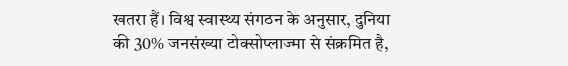खतरा हैं। विश्व स्वास्थ्य संगठन के अनुसार, दुनिया की 30% जनसंख्या टोक्सोप्लाज्मा से संक्रमित है,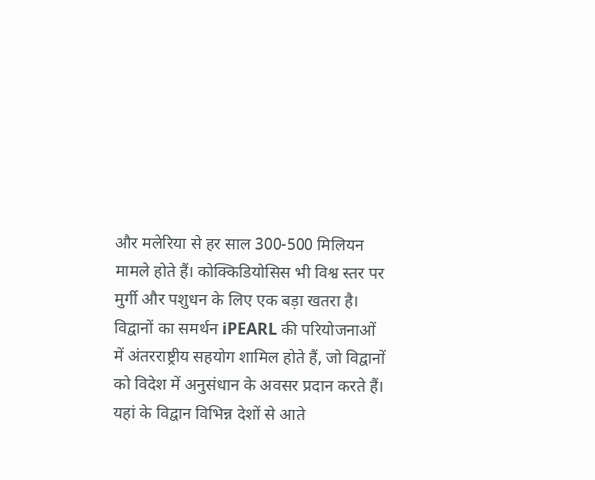और मलेरिया से हर साल 300-500 मिलियन मामले होते हैं। कोक्किडियोसिस भी विश्व स्तर पर मुर्गी और पशुधन के लिए एक बड़ा खतरा है।
विद्वानों का समर्थन iPEARL की परियोजनाओं में अंतरराष्ट्रीय सहयोग शामिल होते हैं, जो विद्वानों को विदेश में अनुसंधान के अवसर प्रदान करते हैं। यहां के विद्वान विभिन्न देशों से आते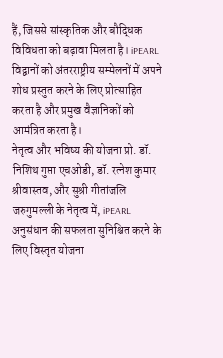हैं, जिससे सांस्कृतिक और बौद्धिक विविधता को बढ़ावा मिलता है। iPEARL विद्वानों को अंतरराष्ट्रीय सम्मेलनों में अपने शोध प्रस्तुत करने के लिए प्रोत्साहित करता है और प्रमुख वैज्ञानिकों को आमंत्रित करता है।
नेतृत्व और भविष्य की योजना प्रो. डॉ. निशिथ गुप्ता एचओडी, डॉ. रत्नेश कुमार श्रीवास्तव, और सुश्री गीतांजलि जरुगुमल्ली के नेतृत्व में, iPEARL अनुसंधान की सफलता सुनिश्चित करने के लिए विस्तृत योजना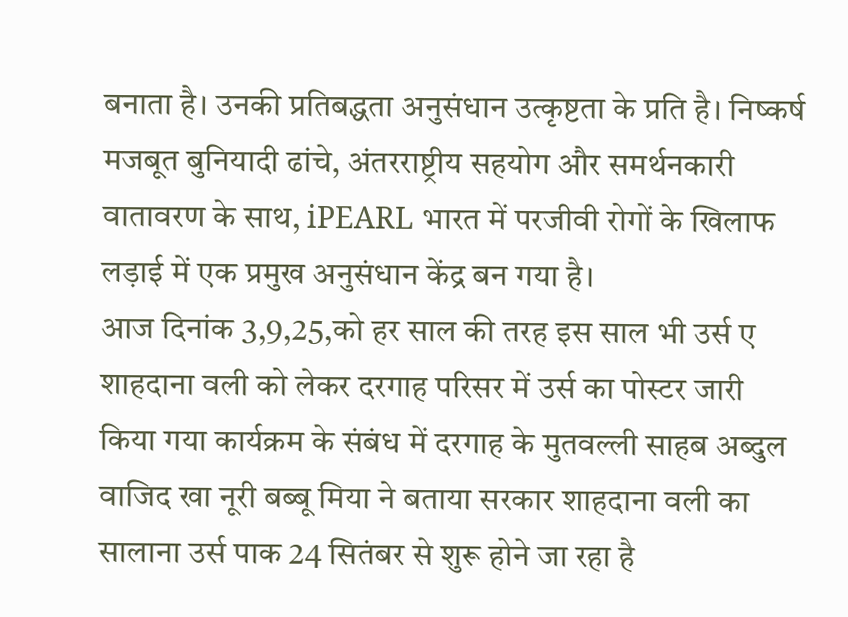बनाता है। उनकी प्रतिबद्धता अनुसंधान उत्कृष्टता के प्रति है। निष्कर्ष मजबूत बुनियादी ढांचे, अंतरराष्ट्रीय सहयोग और समर्थनकारी वातावरण के साथ, iPEARL भारत में परजीवी रोगों के खिलाफ लड़ाई में एक प्रमुख अनुसंधान केंद्र बन गया है।
आज दिनांक 3,9,25,को हर साल की तरह इस साल भी उर्स ए शाहदाना वली को लेकर दरगाह परिसर में उर्स का पोस्टर जारी किया गया कार्यक्रम के संबंध में दरगाह के मुतवल्ली साहब अब्दुल वाजिद खा नूरी बब्बू मिया ने बताया सरकार शाहदाना वली का सालाना उर्स पाक 24 सितंबर से शुरू होने जा रहा है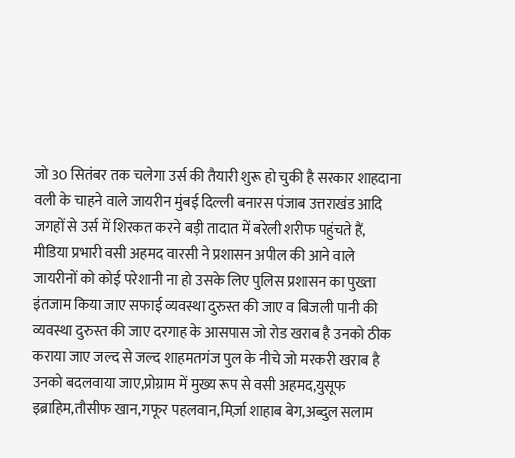जो 30 सितंबर तक चलेगा उर्स की तैयारी शुरू हो चुकी है सरकार शाहदाना वली के चाहने वाले जायरीन मुंबई दिल्ली बनारस पंजाब उत्तराखंड आदि जगहों से उर्स में शिरकत करने बड़ी तादात में बरेली शरीफ पहुंचते हैं,
मीडिया प्रभारी वसी अहमद वारसी ने प्रशासन अपील की आने वाले जायरीनों को कोई परेशानी ना हो उसके लिए पुलिस प्रशासन का पुख्ता इंतजाम किया जाए सफाई व्यवस्था दुरुस्त की जाए व बिजली पानी की व्यवस्था दुरुस्त की जाए दरगाह के आसपास जो रोड खराब है उनको ठीक कराया जाए जल्द से जल्द शाहमतगंज पुल के नीचे जो मरकरी खराब है उनको बदलवाया जाए,प्रोग्राम में मुख्य रूप से वसी अहमद,युसूफ इब्राहिम,तौसीफ खान,गफूर पहलवान,मिर्ज़ा शाहाब बेग,अब्दुल सलाम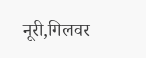नूरी,गिलवर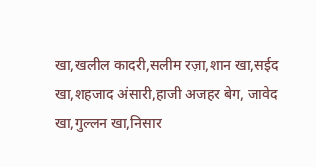खा,खलील कादरी,सलीम रज़ा,शान खा,सईद खा,शहजाद अंसारी,हाजी अजहर बेग, जावेद खा,गुल्लन खा,निसार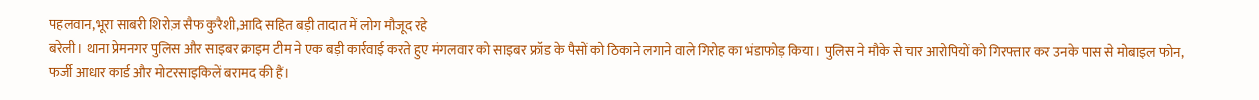पहलवान,भूरा साबरी शिरोज़ सैफ कुरैशी,आदि सहित बड़ी तादात में लोग मौजूद रहे
बरेली। थाना प्रेमनगर पुलिस और साइबर क्राइम टीम ने एक बड़ी कार्रवाई करते हुए मंगलवार को साइबर फ्रॉड के पैसों को ठिकाने लगाने वाले गिरोह का भंडाफोड़ किया। पुलिस ने मौके से चार आरोपियों को गिरफ्तार कर उनके पास से मोबाइल फोन, फर्जी आधार कार्ड और मोटरसाइकिलें बरामद की हैं।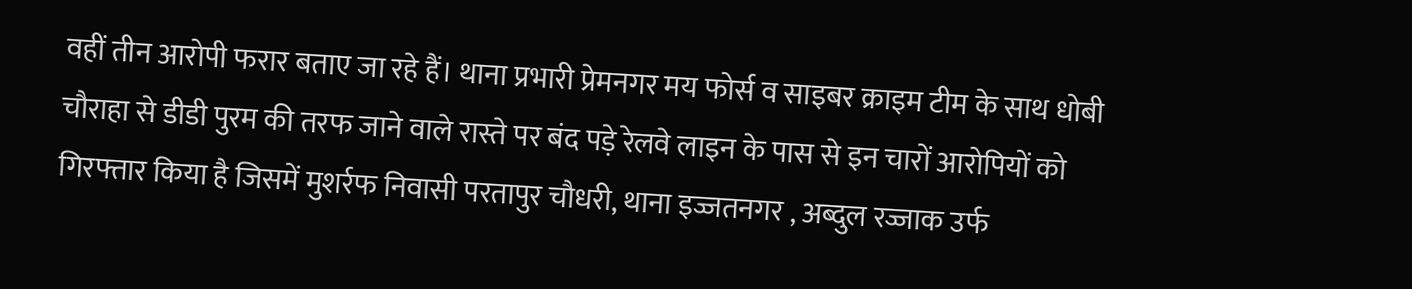वहीं तीन आरोपी फरार बताए जा रहे हैं। थाना प्रभारी प्रेमनगर मय फोर्स व साइबर क्राइम टीम के साथ धोबी चौराहा से डीडी पुरम की तरफ जाने वाले रास्ते पर बंद पड़े रेलवे लाइन के पास से इन चारों आरोपियों को गिरफ्तार किया है जिसमें मुशर्रफ निवासी परतापुर चौधरी, थाना इज्जतनगर , अब्दुल रज्जाक उर्फ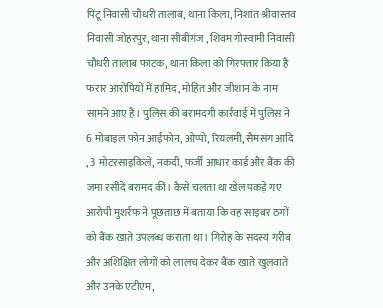पिंटू निवासी चौधरी तालाब, थाना किला, निशांत श्रीवास्तव निवासी जोहरपुर, थाना सीबीगंज , शिवम गोस्वामी निवासी चौधरी तालाब फाटक, थाना किला को गिरफ्तार किया है फरार आरोपियों में हामिद, मोहित और जीशान के नाम सामने आए हैं। पुलिस की बरामदगी कार्रवाई में पुलिस ने 6 मोबाइल फोन आईफोन, ओप्पो, रियलमी, सैमसंग आदि , 3 मोटरसाइकिलें, नकदी, फर्जी आधार कार्ड और बैंक की जमा रसीदें बरामद कीं। कैसे चलता था खेल पकड़े गए आरोपी मुशर्रफ ने पूछताछ में बताया कि वह साइबर ठगों को बैंक खाते उपलब्ध कराता था। गिरोह के सदस्य गरीब और अशिक्षित लोगों को लालच देकर बैंक खाते खुलवाते और उनके एटीएम,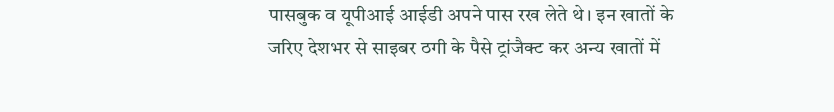पासबुक व यूपीआई आईडी अपने पास रख लेते थे। इन खातों के जरिए देशभर से साइबर ठगी के पैसे ट्रांजैक्ट कर अन्य खातों में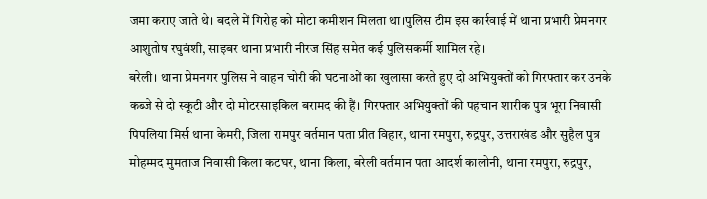जमा कराए जाते थे। बदले में गिरोह को मोटा कमीशन मिलता था।पुलिस टीम इस कार्रवाई में थाना प्रभारी प्रेमनगर आशुतोष रघुवंशी, साइबर थाना प्रभारी नीरज सिंह समेत कई पुलिसकर्मी शामिल रहे।
बरेली। थाना प्रेमनगर पुलिस ने वाहन चोरी की घटनाओं का खुलासा करते हुए दो अभियुक्तों को गिरफ्तार कर उनके कब्जे से दो स्कूटी और दो मोटरसाइकिल बरामद की हैं। गिरफ्तार अभियुक्तों की पहचान शारीक पुत्र भूरा निवासी पिपलिया मिर्स थाना केमरी, जिला रामपुर वर्तमान पता प्रीत विहार, थाना रमपुरा, रुद्रपुर, उत्तराखंड और सुहैल पुत्र मोहम्मद मुमताज निवासी किला कटघर, थाना किला, बरेली वर्तमान पता आदर्श कालोनी, थाना रमपुरा, रुद्रपुर,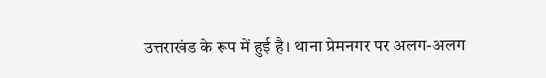उत्तराखंड के रूप में हुई है। थाना प्रेमनगर पर अलग-अलग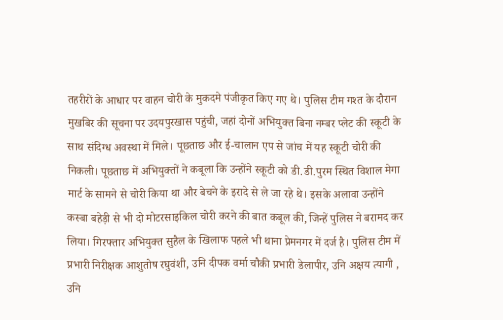तहरीरों के आधार पर वाहन चोरी के मुकदमे पंजीकृत किए गए थे। पुलिस टीम गश्त के दौरान मुखबिर की सूचना पर उदयपुरखास पहुंची, जहां दोनों अभियुक्त बिना नम्बर प्लेट की स्कूटी के साथ संदिग्ध अवस्था में मिले। पूछताछ और ई-चालान एप से जांच में यह स्कूटी चोरी की निकली। पूछताछ में अभियुक्तों ने कबूला कि उन्होंने स्कूटी को डी.डी.पुरम स्थित विशाल मेगा मार्ट के सामने से चोरी किया था और बेचने के इरादे से ले जा रहे थे। इसके अलावा उन्होंने कस्बा बहेड़ी से भी दो मोटरसाइकिल चोरी करने की बात कबूल की, जिन्हें पुलिस ने बरामद कर लिया। गिरफ्तार अभियुक्त सुहैल के खिलाफ पहले भी थाना प्रेमनगर में दर्ज है। पुलिस टीम में प्रभारी निरीक्षक आशुतोष रघुवंशी, उनि दीपक वर्मा चौकी प्रभारी डेलापीर, उनि अक्षय त्यागी , उनि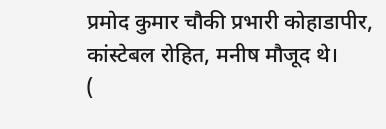प्रमोद कुमार चौकी प्रभारी कोहाडापीर, कांस्टेबल रोहित, मनीष मौजूद थे।
(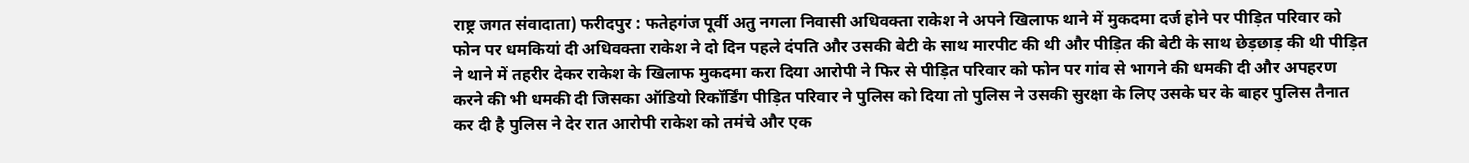राष्ट्र जगत संवादाता) फरीदपुर : फतेहगंज पूर्वी अतु नगला निवासी अधिवक्ता राकेश ने अपने खिलाफ थाने में मुकदमा दर्ज होने पर पीड़ित परिवार को फोन पर धमकियां दी अधिवक्ता राकेश ने दो दिन पहले दंपति और उसकी बेटी के साथ मारपीट की थी और पीड़ित की बेटी के साथ छेड़छाड़ की थी पीड़ित ने थाने में तहरीर देकर राकेश के खिलाफ मुकदमा करा दिया आरोपी ने फिर से पीड़ित परिवार को फोन पर गांव से भागने की धमकी दी और अपहरण करने की भी धमकी दी जिसका ऑडियो रिकॉर्डिंग पीड़ित परिवार ने पुलिस को दिया तो पुलिस ने उसकी सुरक्षा के लिए उसके घर के बाहर पुलिस तैनात कर दी है पुलिस ने देर रात आरोपी राकेश को तमंचे और एक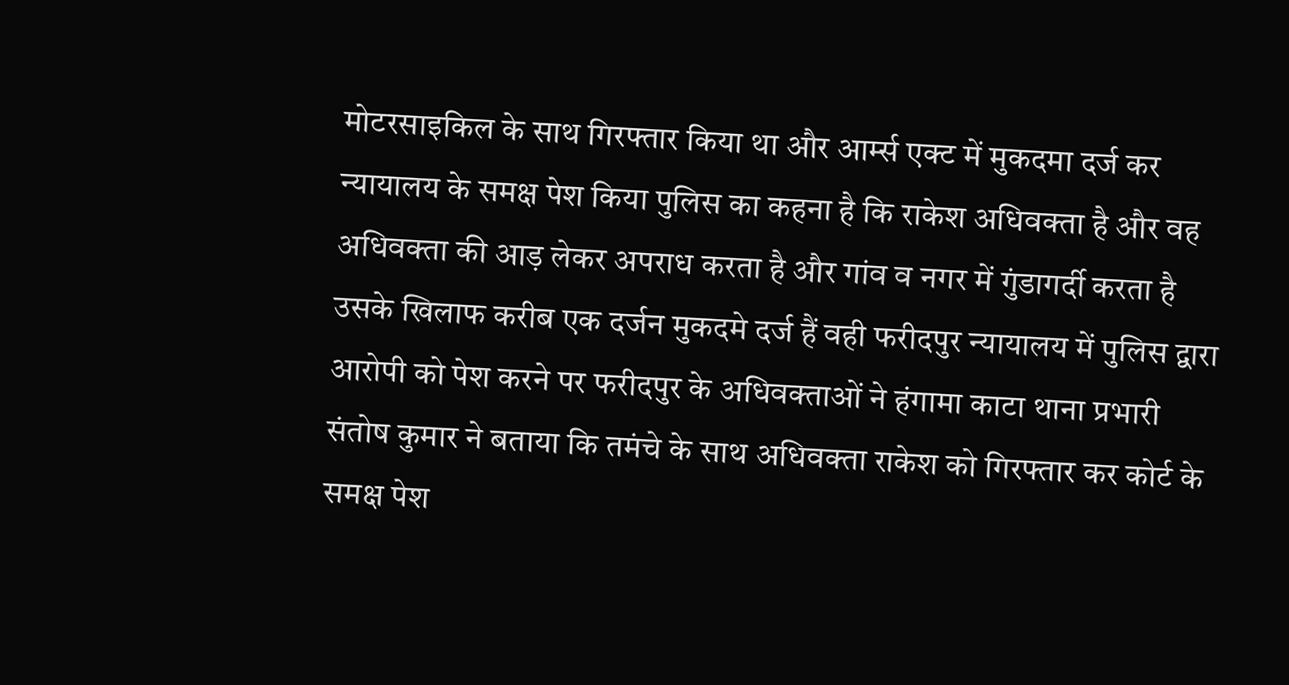मोटरसाइकिल के साथ गिरफ्तार किया था और आर्म्स एक्ट में मुकदमा दर्ज कर न्यायालय के समक्ष पेश किया पुलिस का कहना है कि राकेश अधिवक्ता है और वह अधिवक्ता की आड़ लेकर अपराध करता है और गांव व नगर में गुंडागर्दी करता है उसके खिलाफ करीब एक दर्जन मुकदमे दर्ज हैं वही फरीदपुर न्यायालय में पुलिस द्वारा आरोपी को पेश करने पर फरीदपुर के अधिवक्ताओं ने हंगामा काटा थाना प्रभारी संतोष कुमार ने बताया कि तमंचे के साथ अधिवक्ता राकेश को गिरफ्तार कर कोर्ट के समक्ष पेश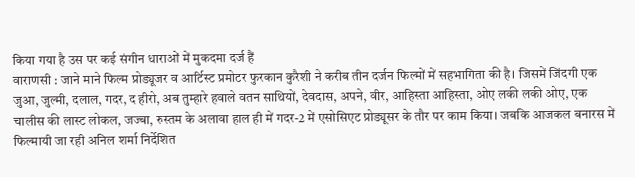किया गया है उस पर कई संगीन धाराओं में मुकदमा दर्ज हैं
वाराणसी : जाने माने फिल्म प्रोड्यूजर व आर्टिस्ट प्रमोटर फुरकान कुरैशी ने करीब तीन दर्जन फिल्मों में सहभागिता की है। जिसमें जिंदगी एक जुआ, जुल्मी, दलाल, गदर, द हीरो, अब तुम्हारे हवाले वतन साथियों, देवदास, अपने, वीर, आहिस्ता आहिस्ता, ओए लकी लकी ओए, एक चालीस की लास्ट लोकल, जज्बा, रुस्तम के अलावा हाल ही में गदर-2 में एसोसिएट प्रोड्यूसर के तौर पर काम किया। जबकि आजकल बनारस में फिल्मायी जा रही अनिल शर्मा निर्देशित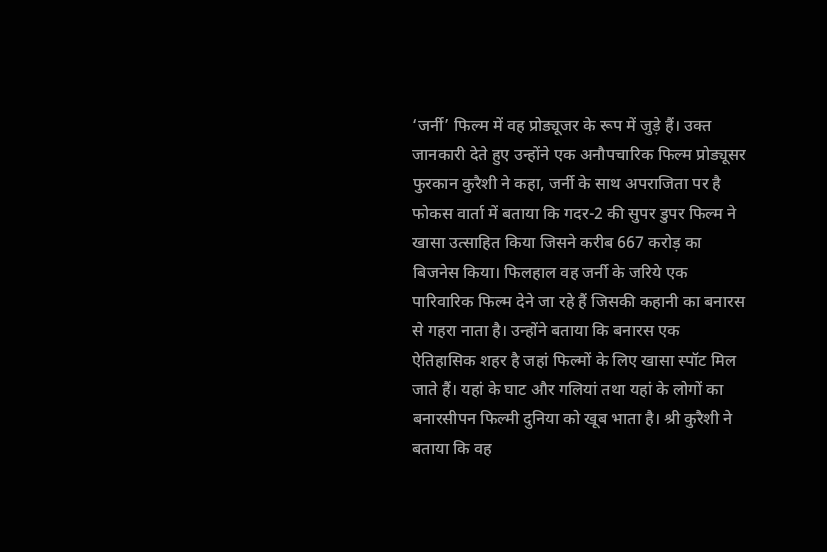‘जर्नी’ फिल्म में वह प्रोड्यूजर के रूप में जुड़े हैं। उक्त जानकारी देते हुए उन्होंने एक अनौपचारिक फिल्म प्रोड्यूसर फुरकान कुरैशी ने कहा, जर्नी के साथ अपराजिता पर है फोकस वार्ता में बताया कि गदर-2 की सुपर डुपर फिल्म ने खासा उत्साहित किया जिसने करीब 667 करोड़ का बिजनेस किया। फिलहाल वह जर्नी के जरिये एक पारिवारिक फिल्म देने जा रहे हैं जिसकी कहानी का बनारस से गहरा नाता है। उन्होंने बताया कि बनारस एक ऐतिहासिक शहर है जहां फिल्मों के लिए खासा स्पॉट मिल जाते हैं। यहां के घाट और गलियां तथा यहां के लोगों का बनारसीपन फिल्मी दुनिया को खूब भाता है। श्री कुरैशी ने बताया कि वह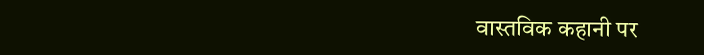वास्तविक कहानी पर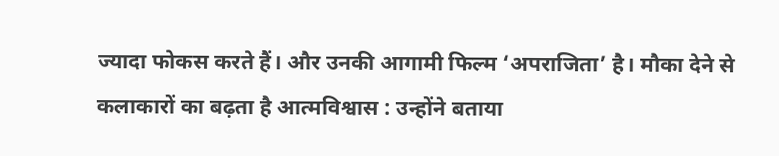ज्यादा फोकस करते हैं। और उनकी आगामी फिल्म ‘अपराजिता’ है। मौका देने से कलाकारों का बढ़ता है आत्मविश्वास : उन्होंने बताया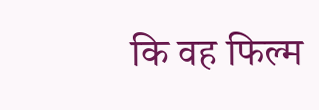कि वह फिल्म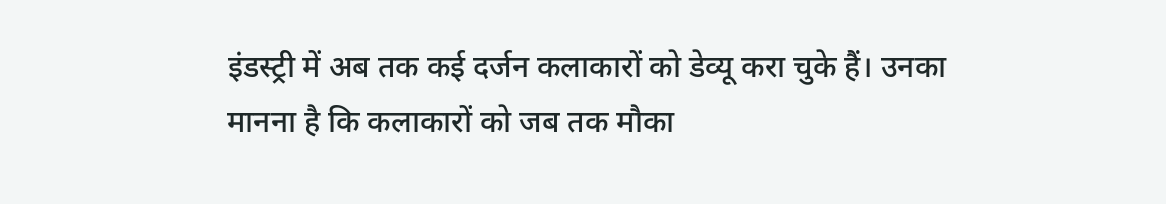इंडस्ट्री में अब तक कई दर्जन कलाकारों को डेव्यू करा चुके हैं। उनका मानना है कि कलाकारों को जब तक मौका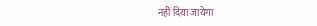नहीं दिया जायेगा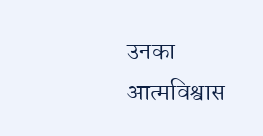उनका आत्मविश्वास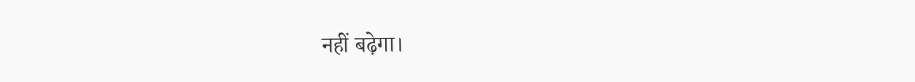नहीं बढ़ेगा।